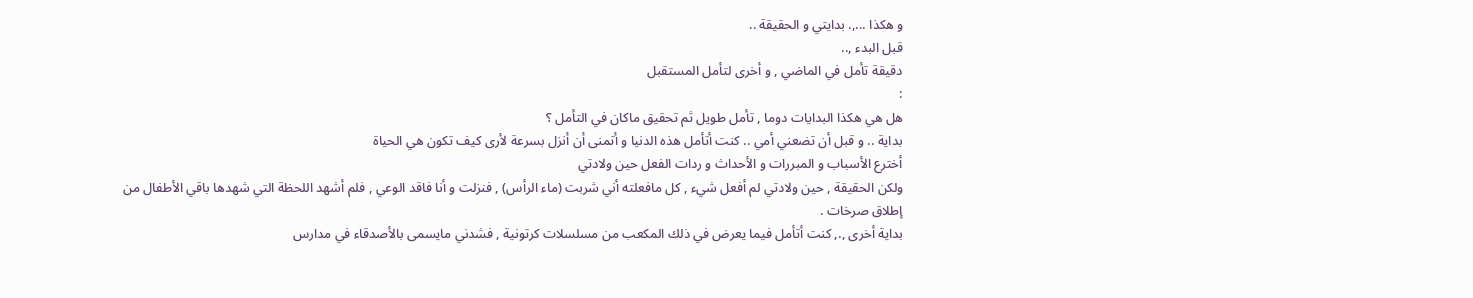و هكذا ...,. بدايتي و الحقيقة ..
قبل البدء ,..
دقيقة تأمل في الماضي , و أخرى لتأمل المستقبل
:
هل هي هكذا البدايات دوما , تأمل طويل ثم تحقيق ماكان في التأمل ؟
بداية .. و قبل أن تضعني أمي .. كنت أتأمل هذه الدنيا و أتمنى أن أنزل بسرعة لأرى كيف تكون هي الحياة
أخترع الأسباب و المبررات و الأحداث و ردات الفعل حين ولادتي
ولكن الحقيقة , حين ولادتي لم أفعل شيء , كل مافعلته أني شربت (ماء الرأس) , فنزلت و أنا فاقد الوعي , فلم أشهد اللحظة التي شهدها باقي الأطفال من إطلاق صرخات .
بداية أخرى ,., كنت أتأمل فيما يعرض في ذلك المكعب من مسلسلات كرتونية , فشدني مايسمى بالأصدقاء في مدارس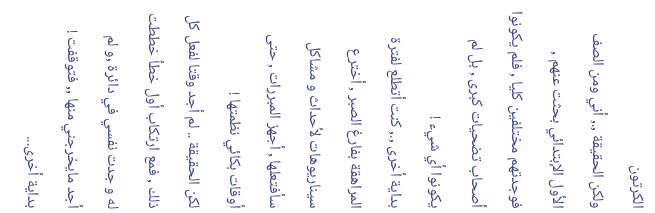الكرتون
ولكن الحقيقة ,., أني ومن الصف الأول الإبتدائي بحثت عنهم , فوجدتهم مختلفين كليا , فلم يكونوا أصحاب تضحيات كبرى , بل لم يكونوا أي شيء !
بداية أخرى ,., كنت أتطلع لفترة المراهقة بفارغ الصبر , أخترع سيناريوهات لأحداث و مشاكل سأفتعلها , أجهز المبررات , حتى أوقات بكائي نظمتها !
لكن الحقيقة .. لم أجد وقتا لفعل كل ذلك , فمع ارتكاب أول خطأ خططت له و جدت نفسي في دائرة ,و لم أجد مايخرجني منها ,, فتوقفت !
بداية أخرى...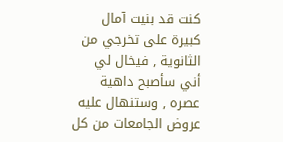كنت قد بنيت آمال كبيرة على تخرجي من الثانوية , فيخال لي أني سأصبح داهية عصره , وستنهال عليه عروض الجامعات من كل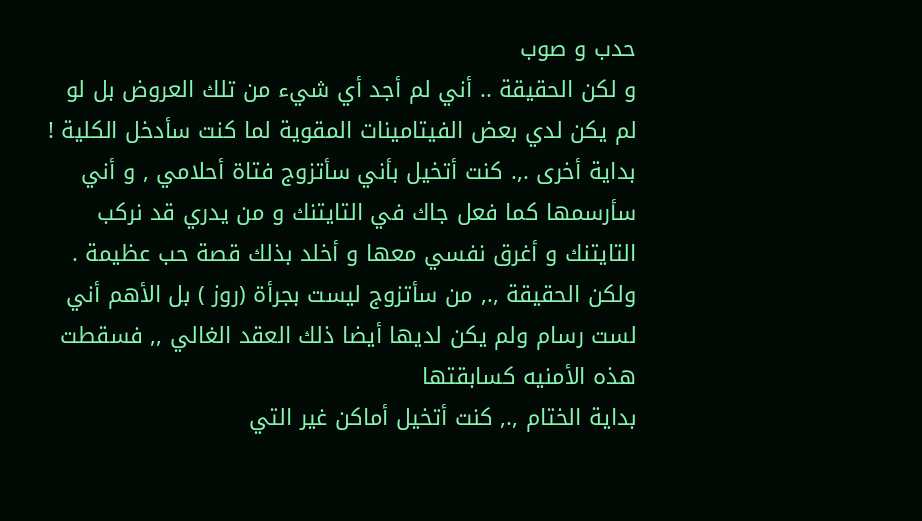حدب و صوب
و لكن الحقيقة .. أني لم أجد أي شيء من تلك العروض بل لو لم يكن لدي بعض الفيتامينات المقوية لما كنت سأدخل الكلية !
بداية أخرى .,. كنت أتخيل بأني سأتزوج فتاة أحلامي , و أني سأرسمها كما فعل جاك في التايتنك و من يدري قد نركب التايتنك و أغرق نفسي معها و أخلد بذلك قصة حب عظيمة .
ولكن الحقيقة ,., من سأتزوج ليست بجرأة (روز ) بل الأهم أني لست رسام ولم يكن لديها أيضا ذلك العقد الغالي ,, فسقطت هذه الأمنيه كسابقتها
بداية الختام ,., كنت أتخيل أماكن غير التي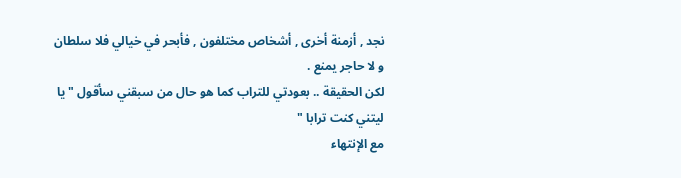نجد , أزمنة أخرى , أشخاص مختلفون , فأبحر في خيالي فلا سلطان و لا حاجر يمنع .
لكن الحقيقة .. بعودتي للتراب كما هو حال من سبقني سأقول " يا ليتني كنت ترابا "
مع الإنتهاء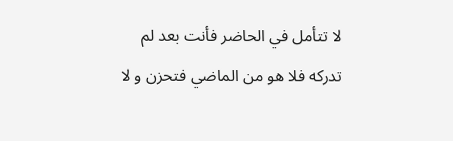لا تتأمل في الحاضر فأنت بعد لم تدركه فلا هو من الماضي فتحزن و لا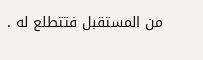من المستقبل فتتطلع له .